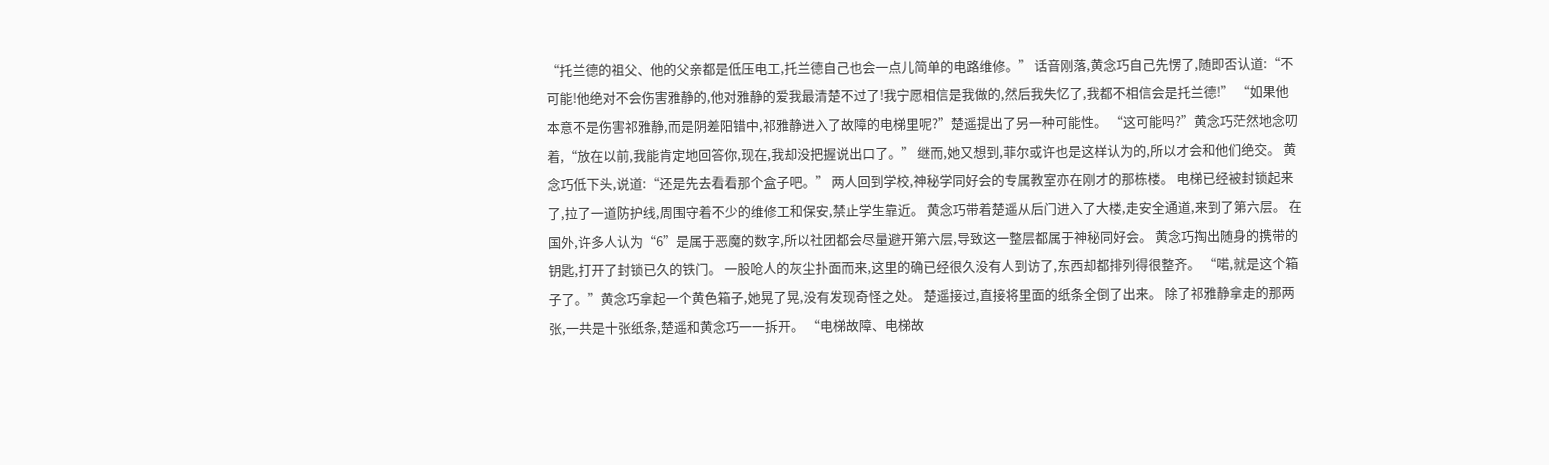“托兰德的祖父、他的父亲都是低压电工,托兰德自己也会一点儿简单的电路维修。” 话音刚落,黄念巧自己先愣了,随即否认道:“不可能!他绝对不会伤害雅静的,他对雅静的爱我最清楚不过了!我宁愿相信是我做的,然后我失忆了,我都不相信会是托兰德!” “如果他本意不是伤害祁雅静,而是阴差阳错中,祁雅静进入了故障的电梯里呢?”楚遥提出了另一种可能性。 “这可能吗?”黄念巧茫然地念叨着,“放在以前,我能肯定地回答你,现在,我却没把握说出口了。” 继而,她又想到,菲尔或许也是这样认为的,所以才会和他们绝交。 黄念巧低下头,说道:“还是先去看看那个盒子吧。” 两人回到学校,神秘学同好会的专属教室亦在刚才的那栋楼。 电梯已经被封锁起来了,拉了一道防护线,周围守着不少的维修工和保安,禁止学生靠近。 黄念巧带着楚遥从后门进入了大楼,走安全通道,来到了第六层。 在国外,许多人认为“6”是属于恶魔的数字,所以社团都会尽量避开第六层,导致这一整层都属于神秘同好会。 黄念巧掏出随身的携带的钥匙,打开了封锁已久的铁门。 一股呛人的灰尘扑面而来,这里的确已经很久没有人到访了,东西却都排列得很整齐。 “喏,就是这个箱子了。”黄念巧拿起一个黄色箱子,她晃了晃,没有发现奇怪之处。 楚遥接过,直接将里面的纸条全倒了出来。 除了祁雅静拿走的那两张,一共是十张纸条,楚遥和黄念巧一一拆开。 “电梯故障、电梯故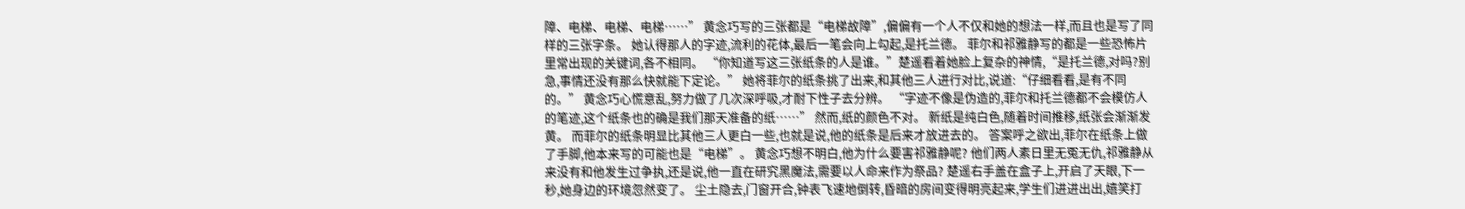障、电梯、电梯、电梯……” 黄念巧写的三张都是“电梯故障”,偏偏有一个人不仅和她的想法一样,而且也是写了同样的三张字条。 她认得那人的字迹,流利的花体,最后一笔会向上勾起,是托兰德。 菲尔和祁雅静写的都是一些恐怖片里常出现的关键词,各不相同。 “你知道写这三张纸条的人是谁。”楚遥看着她脸上复杂的神情,“是托兰德,对吗?别急,事情还没有那么快就能下定论。” 她将菲尔的纸条挑了出来,和其他三人进行对比,说道:“仔细看看,是有不同的。” 黄念巧心慌意乱,努力做了几次深呼吸,才耐下性子去分辨。 “字迹不像是伪造的,菲尔和托兰德都不会模仿人的笔迹,这个纸条也的确是我们那天准备的纸……” 然而,纸的颜色不对。 新纸是纯白色,随着时间推移,纸张会渐渐发黄。 而菲尔的纸条明显比其他三人更白一些,也就是说,他的纸条是后来才放进去的。 答案呼之欲出,菲尔在纸条上做了手脚,他本来写的可能也是“电梯”。 黄念巧想不明白,他为什么要害祁雅静呢? 他们两人素日里无冤无仇,祁雅静从来没有和他发生过争执,还是说,他一直在研究黑魔法,需要以人命来作为祭品? 楚遥右手盖在盒子上,开启了天眼,下一秒,她身边的环境忽然变了。 尘土隐去,门窗开合,钟表飞速地倒转,昏暗的房间变得明亮起来,学生们进进出出,嬉笑打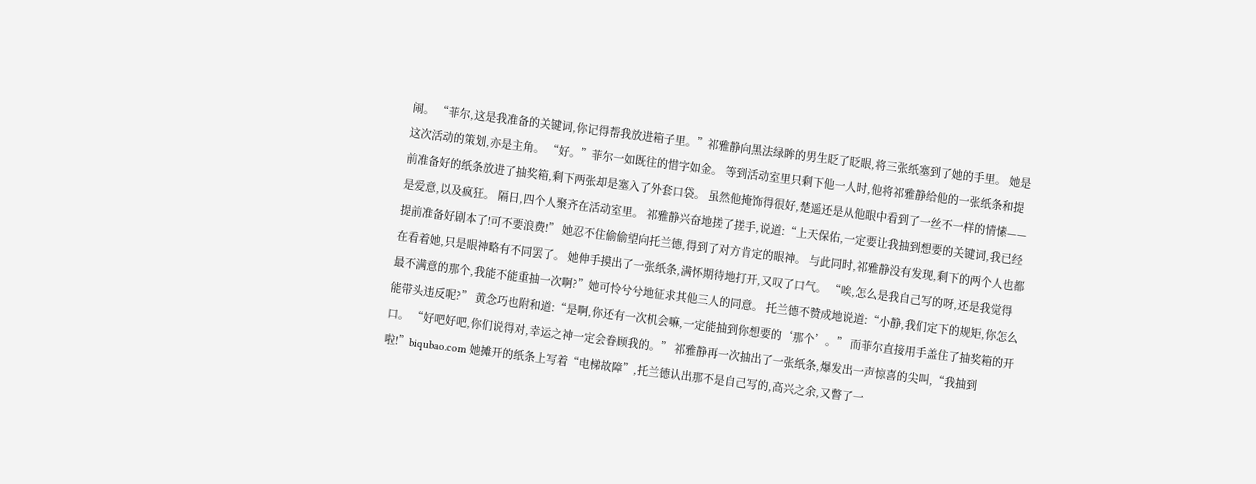闹。 “菲尔,这是我准备的关键词,你记得帮我放进箱子里。”祁雅静向黑法绿眸的男生眨了眨眼,将三张纸塞到了她的手里。 她是这次活动的策划,亦是主角。 “好。”菲尔一如既往的惜字如金。 等到活动室里只剩下他一人时,他将祁雅静给他的一张纸条和提前准备好的纸条放进了抽奖箱,剩下两张却是塞入了外套口袋。 虽然他掩饰得很好,楚遥还是从他眼中看到了一丝不一样的情愫——是爱意,以及疯狂。 隔日,四个人聚齐在活动室里。 祁雅静兴奋地搓了搓手,说道:“上天保佑,一定要让我抽到想要的关键词,我已经提前准备好剧本了!可不要浪费!” 她忍不住偷偷望向托兰德,得到了对方肯定的眼神。 与此同时,祁雅静没有发现,剩下的两个人也都在看着她,只是眼神略有不同罢了。 她伸手摸出了一张纸条,满怀期待地打开,又叹了口气。 “唉,怎么是我自己写的呀,还是我觉得最不满意的那个,我能不能重抽一次啊?”她可怜兮兮地征求其他三人的同意。 托兰德不赞成地说道:“小静,我们定下的规矩,你怎么能带头违反呢?” 黄念巧也附和道:“是啊,你还有一次机会嘛,一定能抽到你想要的‘那个’。” 而菲尔直接用手盖住了抽奖箱的开口。 “好吧好吧,你们说得对,幸运之神一定会眷顾我的。” 祁雅静再一次抽出了一张纸条,爆发出一声惊喜的尖叫,“我抽到啦!”biqubao.com 她摊开的纸条上写着“电梯故障”,托兰德认出那不是自己写的,高兴之余,又瞥了一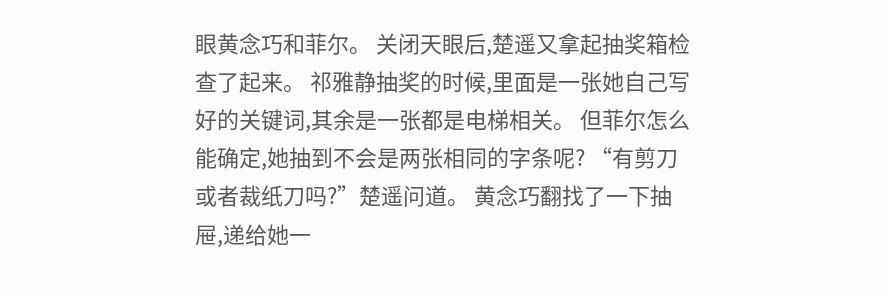眼黄念巧和菲尔。 关闭天眼后,楚遥又拿起抽奖箱检查了起来。 祁雅静抽奖的时候,里面是一张她自己写好的关键词,其余是一张都是电梯相关。 但菲尔怎么能确定,她抽到不会是两张相同的字条呢? “有剪刀或者裁纸刀吗?”楚遥问道。 黄念巧翻找了一下抽屉,递给她一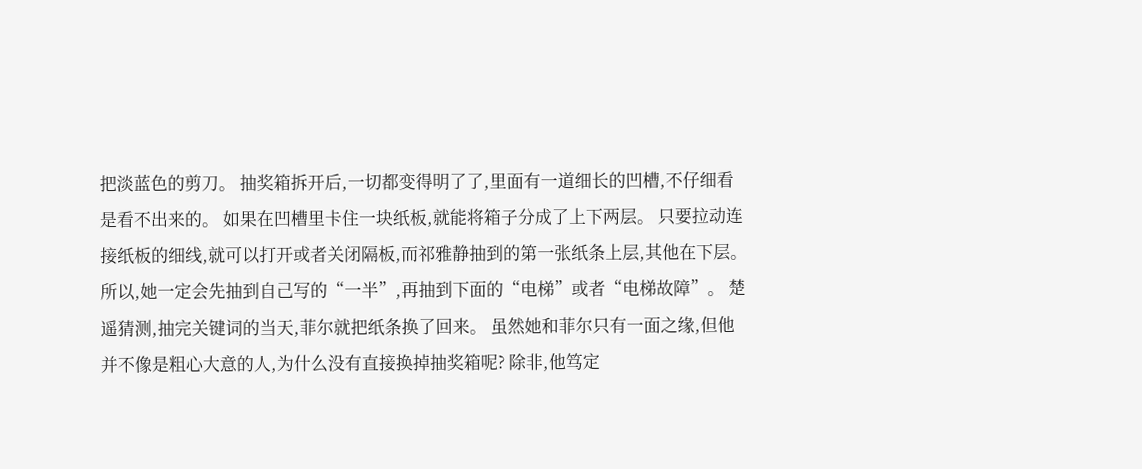把淡蓝色的剪刀。 抽奖箱拆开后,一切都变得明了了,里面有一道细长的凹槽,不仔细看是看不出来的。 如果在凹槽里卡住一块纸板,就能将箱子分成了上下两层。 只要拉动连接纸板的细线,就可以打开或者关闭隔板,而祁雅静抽到的第一张纸条上层,其他在下层。 所以,她一定会先抽到自己写的“一半”,再抽到下面的“电梯”或者“电梯故障”。 楚遥猜测,抽完关键词的当天,菲尔就把纸条换了回来。 虽然她和菲尔只有一面之缘,但他并不像是粗心大意的人,为什么没有直接换掉抽奖箱呢? 除非,他笃定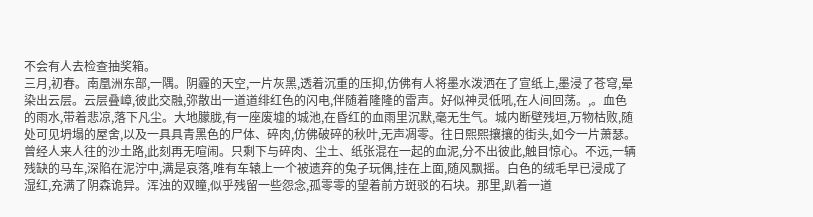不会有人去检查抽奖箱。
三月,初春。南凰洲东部,一隅。阴霾的天空,一片灰黑,透着沉重的压抑,仿佛有人将墨水泼洒在了宣纸上,墨浸了苍穹,晕染出云层。云层叠嶂,彼此交融,弥散出一道道绯红色的闪电,伴随着隆隆的雷声。好似神灵低吼,在人间回荡。,。血色的雨水,带着悲凉,落下凡尘。大地朦胧,有一座废墟的城池,在昏红的血雨里沉默,毫无生气。城内断壁残垣,万物枯败,随处可见坍塌的屋舍,以及一具具青黑色的尸体、碎肉,仿佛破碎的秋叶,无声凋零。往日熙熙攘攘的街头,如今一片萧瑟。曾经人来人往的沙土路,此刻再无喧闹。只剩下与碎肉、尘土、纸张混在一起的血泥,分不出彼此,触目惊心。不远,一辆残缺的马车,深陷在泥泞中,满是哀落,唯有车辕上一个被遗弃的兔子玩偶,挂在上面,随风飘摇。白色的绒毛早已浸成了湿红,充满了阴森诡异。浑浊的双瞳,似乎残留一些怨念,孤零零的望着前方斑驳的石块。那里,趴着一道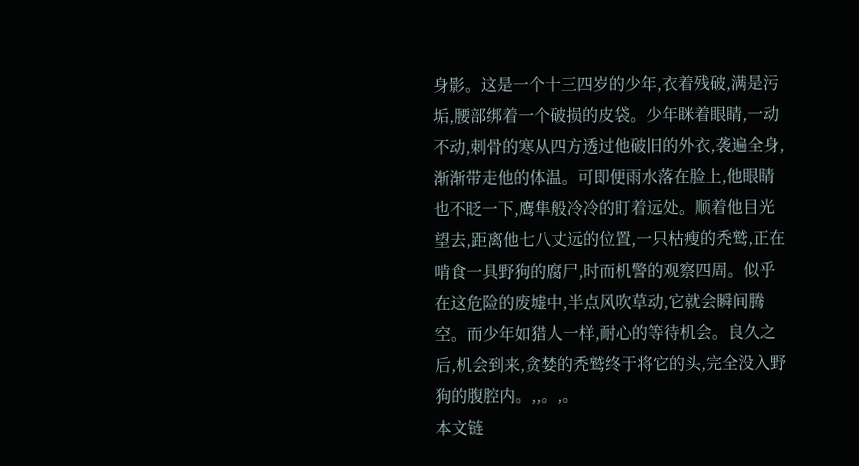身影。这是一个十三四岁的少年,衣着残破,满是污垢,腰部绑着一个破损的皮袋。少年眯着眼睛,一动不动,刺骨的寒从四方透过他破旧的外衣,袭遍全身,渐渐带走他的体温。可即便雨水落在脸上,他眼睛也不眨一下,鹰隼般冷冷的盯着远处。顺着他目光望去,距离他七八丈远的位置,一只枯瘦的秃鹫,正在啃食一具野狗的腐尸,时而机警的观察四周。似乎在这危险的废墟中,半点风吹草动,它就会瞬间腾空。而少年如猎人一样,耐心的等待机会。良久之后,机会到来,贪婪的秃鹫终于将它的头,完全没入野狗的腹腔内。,,。,。
本文链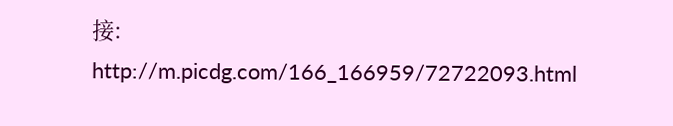接:
http://m.picdg.com/166_166959/72722093.html